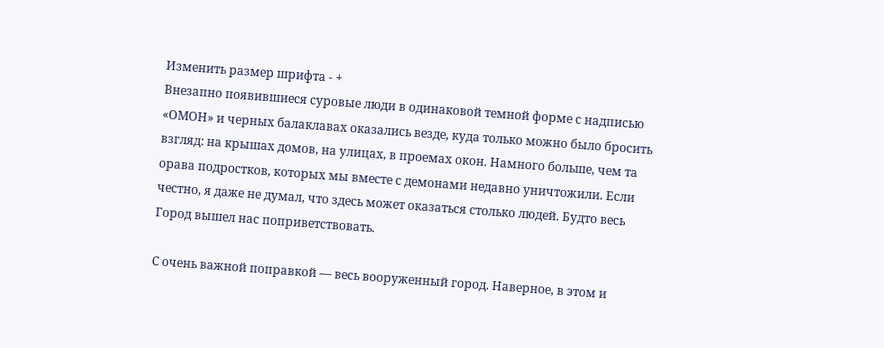Изменить размер шрифта - +
Внезапно появившиеся суровые люди в одинаковой темной форме с надписью «ОМОН» и черных балаклавах оказались везде, куда только можно было бросить взгляд: на крышах домов, на улицах, в проемах окон. Намного больше, чем та орава подростков, которых мы вместе с демонами недавно уничтожили. Если честно, я даже не думал, что здесь может оказаться столько людей. Будто весь Город вышел нас поприветствовать.

С очень важной поправкой — весь вооруженный город. Наверное, в этом и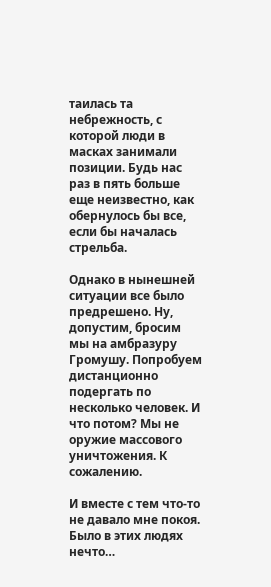таилась та небрежность, с которой люди в масках занимали позиции. Будь нас раз в пять больше еще неизвестно, как обернулось бы все, если бы началась стрельба.

Однако в нынешней ситуации все было предрешено. Ну, допустим, бросим мы на амбразуру Громушу. Попробуем дистанционно подергать по несколько человек. И что потом? Мы не оружие массового уничтожения. К сожалению.

И вместе с тем что-то не давало мне покоя. Было в этих людях нечто…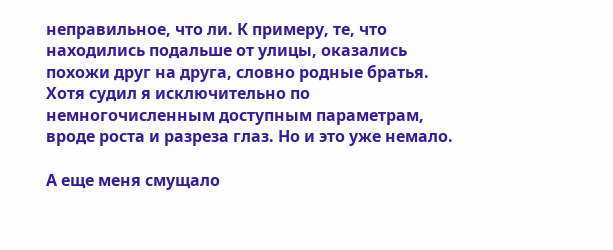неправильное, что ли. К примеру, те, что находились подальше от улицы, оказались похожи друг на друга, словно родные братья. Хотя судил я исключительно по немногочисленным доступным параметрам, вроде роста и разреза глаз. Но и это уже немало.

А еще меня смущало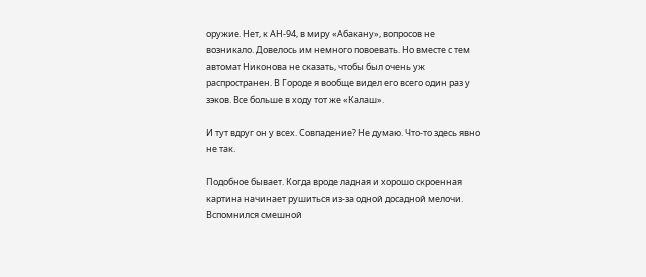оружие. Нет, к АН-94, в миру «Абакану», вопросов не возникало. Довелось им немного повоевать. Но вместе с тем автомат Никонова не сказать, чтобы был очень уж распространен. В Городе я вообще видел его всего один раз у зэков. Все больше в ходу тот же «Калаш».

И тут вдруг он у всех. Совпадение? Не думаю. Что-то здесь явно не так.

Подобное бывает. Когда вроде ладная и хорошо скроенная картина начинает рушиться из-за одной досадной мелочи. Вспомнился смешной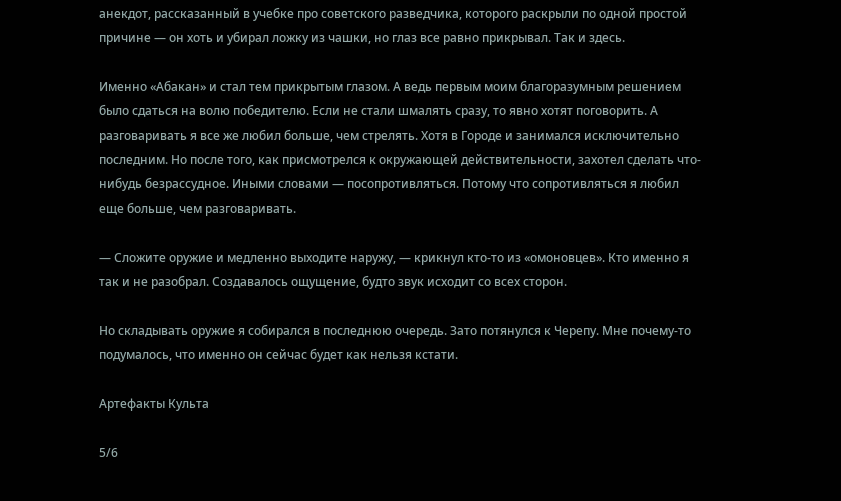анекдот, рассказанный в учебке про советского разведчика, которого раскрыли по одной простой причине — он хоть и убирал ложку из чашки, но глаз все равно прикрывал. Так и здесь.

Именно «Абакан» и стал тем прикрытым глазом. А ведь первым моим благоразумным решением было сдаться на волю победителю. Если не стали шмалять сразу, то явно хотят поговорить. А разговаривать я все же любил больше, чем стрелять. Хотя в Городе и занимался исключительно последним. Но после того, как присмотрелся к окружающей действительности, захотел сделать что-нибудь безрассудное. Иными словами — посопротивляться. Потому что сопротивляться я любил еще больше, чем разговаривать.

— Сложите оружие и медленно выходите наружу, — крикнул кто-то из «омоновцев». Кто именно я так и не разобрал. Создавалось ощущение, будто звук исходит со всех сторон.

Но складывать оружие я собирался в последнюю очередь. Зато потянулся к Черепу. Мне почему-то подумалось, что именно он сейчас будет как нельзя кстати.

Артефакты Культа

5/6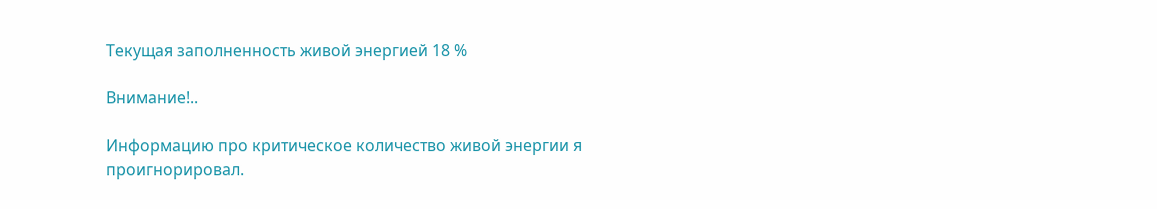Текущая заполненность живой энергией 18 %

Внимание!..

Информацию про критическое количество живой энергии я проигнорировал.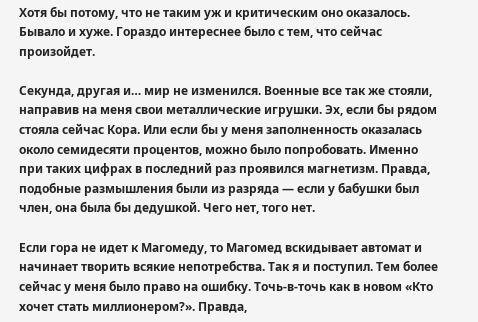Хотя бы потому, что не таким уж и критическим оно оказалось. Бывало и хуже. Гораздо интереснее было с тем, что сейчас произойдет.

Секунда, другая и… мир не изменился. Военные все так же стояли, направив на меня свои металлические игрушки. Эх, если бы рядом стояла сейчас Кора. Или если бы у меня заполненность оказалась около семидесяти процентов, можно было попробовать. Именно при таких цифрах в последний раз проявился магнетизм. Правда, подобные размышления были из разряда — если у бабушки был член, она была бы дедушкой. Чего нет, того нет.

Если гора не идет к Магомеду, то Магомед вскидывает автомат и начинает творить всякие непотребства. Так я и поступил. Тем более сейчас у меня было право на ошибку. Точь-в-точь как в новом «Кто хочет стать миллионером?». Правда,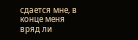сдается мне, в конце меня вряд ли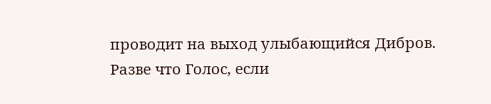проводит на выход улыбающийся Дибров. Разве что Голос, если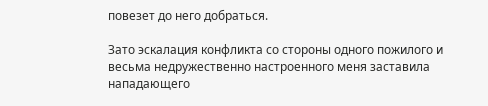повезет до него добраться.

Зато эскалация конфликта со стороны одного пожилого и весьма недружественно настроенного меня заставила нападающего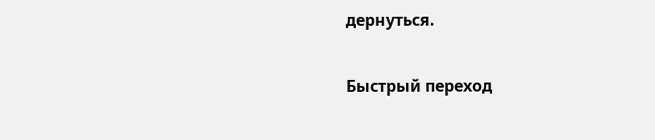дернуться.

Быстрый переход